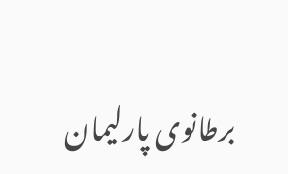برطانوی پارلیمان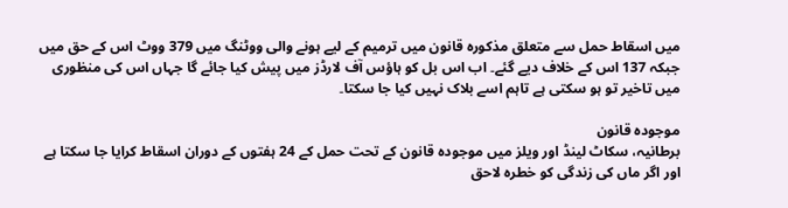میں اسقاط حمل سے متعلق مذکورہ قانون میں ترمیم کے لیے ہونے والی ووٹنگ میں 379 ووٹ اس کے حق میں جبکہ 137 اس کے خلاف دیے گئے۔ اب اس بل کو ہاؤس آف لارڈز میں پیش کیا جائے گا جہاں اس کی منظوری میں تاخیر تو ہو سکتی ہے تاہم اسے بلاک نہیں کیا جا سکتا۔

موجودہ قانون
برطانیہ، سکاٹ لینڈ اور ویلز میں موجودہ قانون کے تحت حمل کے 24 ہفتوں کے دوران اسقاط کرایا جا سکتا ہے اور اگر ماں کی زندگی کو خطرہ لاحق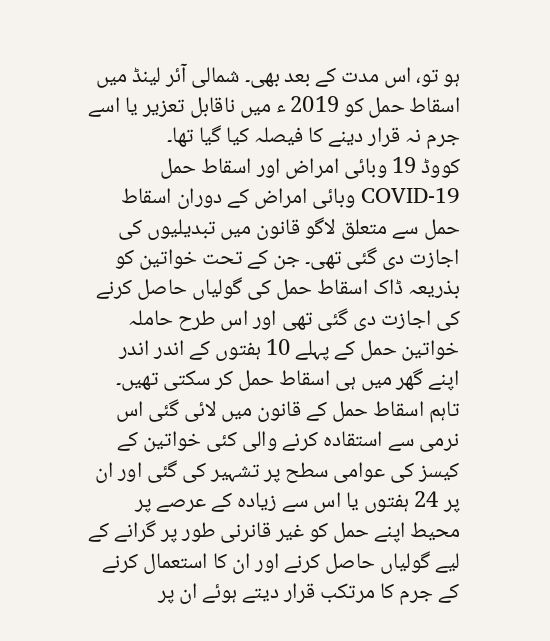ہو تو، اس مدت کے بعد بھی۔ شمالی آئر لینڈ میں اسقاط حمل کو 2019 ء میں ناقابل تعزیر یا اسے جرم نہ قرار دینے کا فیصلہ کیا گیا تھا۔
کووڈ 19 وبائی امراض اور اسقاط حمل
COVID-19 وبائی امراض کے دوران اسقاط حمل سے متعلق لاگو قانون میں تبدیلیوں کی اجازت دی گئی تھی۔ جن کے تحت خواتین کو بذریعہ ڈاک اسقاط حمل کی گولیاں حاصل کرنے کی اجازت دی گئی تھی اور اس طرح حاملہ خواتین حمل کے پہلے 10 ہفتوں کے اندر اندر اپنے گھر میں ہی اسقاط حمل کر سکتی تھیں۔ تاہم اسقاط حمل کے قانون میں لائی گئی اس نرمی سے استقادہ کرنے والی کئی خواتین کے کیسز کی عوامی سطح پر تشہیر کی گئی اور ان پر 24 ہفتوں یا اس سے زیادہ کے عرصے پر محیط اپنے حمل کو غیر قانرنی طور پر گرانے کے لیے گولیاں حاصل کرنے اور ان کا استعمال کرنے کے جرم کا مرتکب قرار دیتے ہوئے ان پر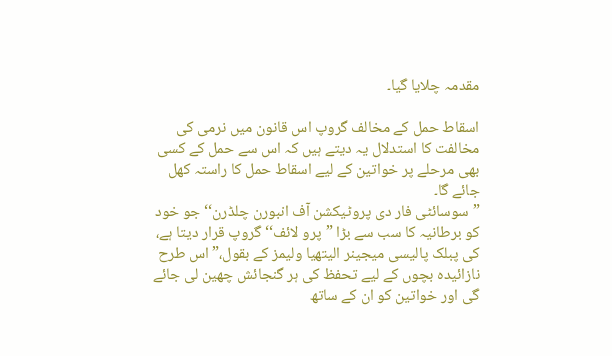مقدمہ چلایا گیا۔

اسقاط حمل کے مخالف گروپ اس قانون میں نرمی کی مخالفت کا استدلال یہ دیتے ہیں کہ اس سے حمل کے کسی بھی مرحلے پر خواتین کے لیے اسقاط حمل کا راستہ کھل جائے گا۔
”سوسائٹی فار دی پروٹیکشن آف انبورن چلڈرن‘‘ جو خود کو برطانیہ کا سب سے بڑا ”پرو لائف‘‘ گروپ قرار دیتا ہے، کی پبلک پالیسی میجینر الیتھیا ولیمز کے بقول،”اس طرح نازائیدہ بچوں کے لیے تحفظ کی ہر گنجائش چھین لی جائے گی اور خواتین کو ان کے ساتھ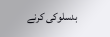بدسلوکی کرنے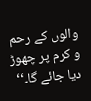والوں کے رحم و کرم پر چھوڑ دیا جائے گا۔‘‘